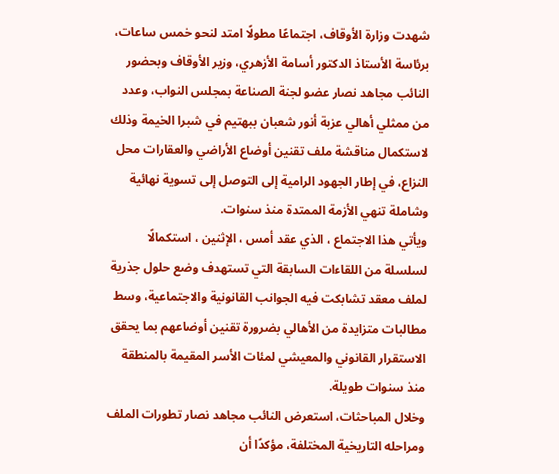شهدت وزارة الأوقاف، اجتماعًا مطولًا امتد لنحو خمس ساعات، برئاسة الأستاذ الدكتور أسامة الأزهري، وزير الأوقاف وبحضور النائب مجاهد نصار عضو لجنة الصناعة بمجلس النواب، وعدد من ممثلي أهالي عزبة أنور شعبان ببهتيم في شبرا الخيمة وذلك لاستكمال مناقشة ملف تقنين أوضاع الأراضي والعقارات محل النزاع، في إطار الجهود الرامية إلى التوصل إلى تسوية نهائية وشاملة تنهي الأزمة الممتدة منذ سنوات.
ويأتي هذا الاجتماع ، الذي عقد أمس ، الإثنين ، استكمالًا لسلسلة من اللقاءات السابقة التي تستهدف وضع حلول جذرية لملف معقد تشابكت فيه الجوانب القانونية والاجتماعية، وسط مطالبات متزايدة من الأهالي بضرورة تقنين أوضاعهم بما يحقق الاستقرار القانوني والمعيشي لمئات الأسر المقيمة بالمنطقة منذ سنوات طويلة.
وخلال المباحثات، استعرض النائب مجاهد نصار تطورات الملف ومراحله التاريخية المختلفة، مؤكدًا أن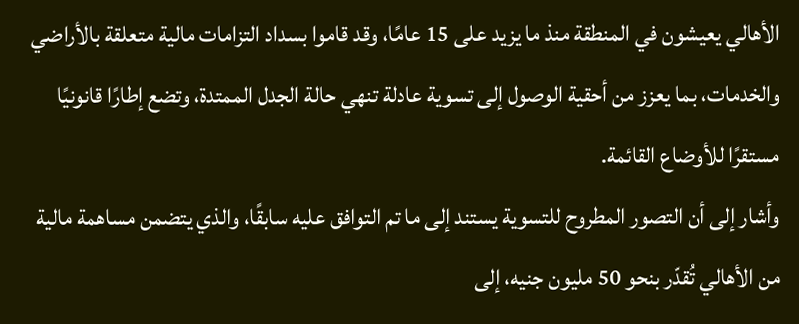الأهالي يعيشون في المنطقة منذ ما يزيد على 15 عامًا، وقد قاموا بسداد التزامات مالية متعلقة بالأراضي والخدمات، بما يعزز من أحقية الوصول إلى تسوية عادلة تنهي حالة الجدل الممتدة، وتضع إطارًا قانونيًا مستقرًا للأوضاع القائمة.
وأشار إلى أن التصور المطروح للتسوية يستند إلى ما تم التوافق عليه سابقًا، والذي يتضمن مساهمة مالية من الأهالي تُقدّر بنحو 50 مليون جنيه، إلى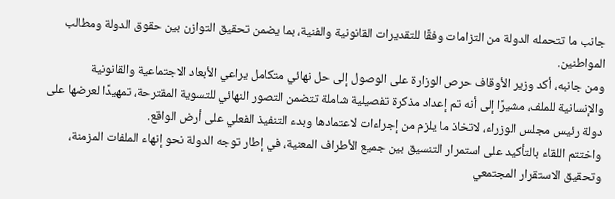جانب ما تتحمله الدولة من التزامات وفقًا للتقديرات القانونية والفنية، بما يضمن تحقيق التوازن بين حقوق الدولة ومطالب المواطنين.
ومن جانبه، أكد وزير الأوقاف حرص الوزارة على الوصول إلى حل نهائي متكامل يراعي الأبعاد الاجتماعية والقانونية والإنسانية للملف، مشيرًا إلى أنه تم إعداد مذكرة تفصيلية شاملة تتضمن التصور النهائي للتسوية المقترحة، تمهيدًا لعرضها على دولة رئيس مجلس الوزراء، لاتخاذ ما يلزم من إجراءات لاعتمادها وبدء التنفيذ الفعلي على أرض الواقع.
واختتم اللقاء بالتأكيد على استمرار التنسيق بين جميع الأطراف المعنية، في إطار توجه الدولة نحو إنهاء الملفات المزمنة، وتحقيق الاستقرار المجتمعي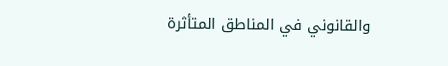والقانوني في المناطق المتأثرة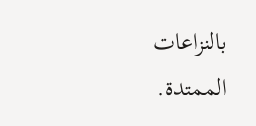بالنزاعات الممتدة.